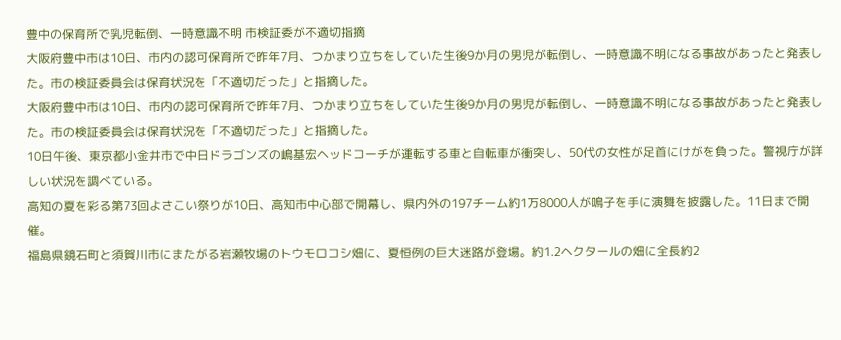豊中の保育所で乳児転倒、一時意識不明 市検証委が不適切指摘
大阪府豊中市は10日、市内の認可保育所で昨年7月、つかまり立ちをしていた生後9か月の男児が転倒し、一時意識不明になる事故があったと発表した。市の検証委員会は保育状況を「不適切だった」と指摘した。
大阪府豊中市は10日、市内の認可保育所で昨年7月、つかまり立ちをしていた生後9か月の男児が転倒し、一時意識不明になる事故があったと発表した。市の検証委員会は保育状況を「不適切だった」と指摘した。
10日午後、東京都小金井市で中日ドラゴンズの嶋基宏ヘッドコーチが運転する車と自転車が衝突し、50代の女性が足首にけがを負った。警視庁が詳しい状況を調べている。
高知の夏を彩る第73回よさこい祭りが10日、高知市中心部で開幕し、県内外の197チーム約1万8000人が鳴子を手に演舞を披露した。11日まで開催。
福島県鏡石町と須賀川市にまたがる岩瀬牧場のトウモロコシ畑に、夏恒例の巨大迷路が登場。約1.2ヘクタールの畑に全長約2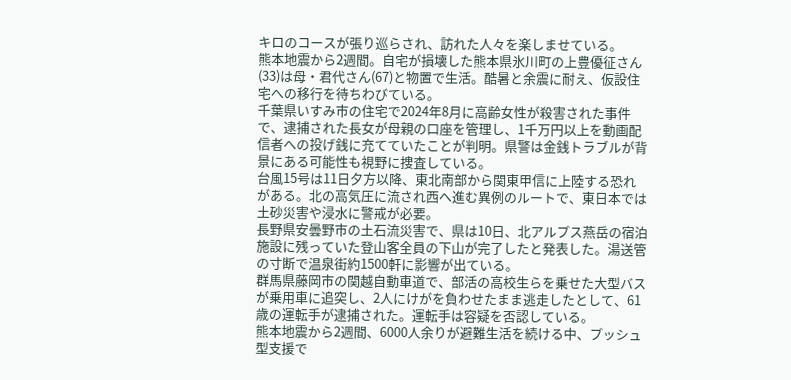キロのコースが張り巡らされ、訪れた人々を楽しませている。
熊本地震から2週間。自宅が損壊した熊本県氷川町の上豊優征さん(33)は母・君代さん(67)と物置で生活。酷暑と余震に耐え、仮設住宅への移行を待ちわびている。
千葉県いすみ市の住宅で2024年8月に高齢女性が殺害された事件で、逮捕された長女が母親の口座を管理し、1千万円以上を動画配信者への投げ銭に充てていたことが判明。県警は金銭トラブルが背景にある可能性も視野に捜査している。
台風15号は11日夕方以降、東北南部から関東甲信に上陸する恐れがある。北の高気圧に流され西へ進む異例のルートで、東日本では土砂災害や浸水に警戒が必要。
長野県安曇野市の土石流災害で、県は10日、北アルプス燕岳の宿泊施設に残っていた登山客全員の下山が完了したと発表した。湯送管の寸断で温泉街約1500軒に影響が出ている。
群馬県藤岡市の関越自動車道で、部活の高校生らを乗せた大型バスが乗用車に追突し、2人にけがを負わせたまま逃走したとして、61歳の運転手が逮捕された。運転手は容疑を否認している。
熊本地震から2週間、6000人余りが避難生活を続ける中、プッシュ型支援で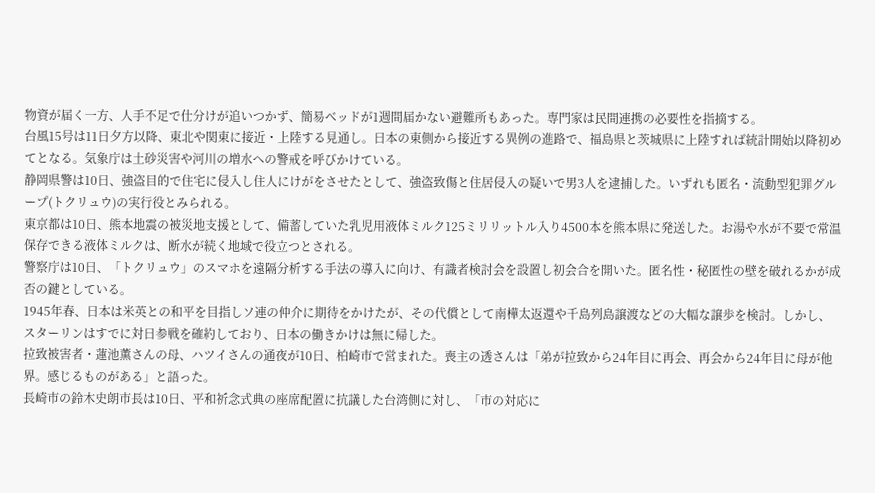物資が届く一方、人手不足で仕分けが追いつかず、簡易ベッドが1週間届かない避難所もあった。専門家は民間連携の必要性を指摘する。
台風15号は11日夕方以降、東北や関東に接近・上陸する見通し。日本の東側から接近する異例の進路で、福島県と茨城県に上陸すれば統計開始以降初めてとなる。気象庁は土砂災害や河川の増水への警戒を呼びかけている。
静岡県警は10日、強盗目的で住宅に侵入し住人にけがをさせたとして、強盗致傷と住居侵入の疑いで男3人を逮捕した。いずれも匿名・流動型犯罪グループ(トクリュウ)の実行役とみられる。
東京都は10日、熊本地震の被災地支援として、備蓄していた乳児用液体ミルク125ミリリットル入り4500本を熊本県に発送した。お湯や水が不要で常温保存できる液体ミルクは、断水が続く地域で役立つとされる。
警察庁は10日、「トクリュウ」のスマホを遠隔分析する手法の導入に向け、有識者検討会を設置し初会合を開いた。匿名性・秘匿性の壁を破れるかが成否の鍵としている。
1945年春、日本は米英との和平を目指しソ連の仲介に期待をかけたが、その代償として南樺太返還や千島列島譲渡などの大幅な譲歩を検討。しかし、スターリンはすでに対日参戦を確約しており、日本の働きかけは無に帰した。
拉致被害者・蓮池薫さんの母、ハツイさんの通夜が10日、柏崎市で営まれた。喪主の透さんは「弟が拉致から24年目に再会、再会から24年目に母が他界。感じるものがある」と語った。
長崎市の鈴木史朗市長は10日、平和祈念式典の座席配置に抗議した台湾側に対し、「市の対応に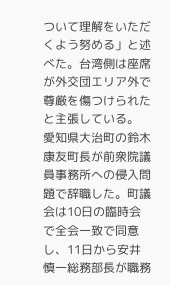ついて理解をいただくよう努める」と述べた。台湾側は座席が外交団エリア外で尊厳を傷つけられたと主張している。
愛知県大治町の鈴木康友町長が前衆院議員事務所への侵入問題で辞職した。町議会は10日の臨時会で全会一致で同意し、11日から安井慎一総務部長が職務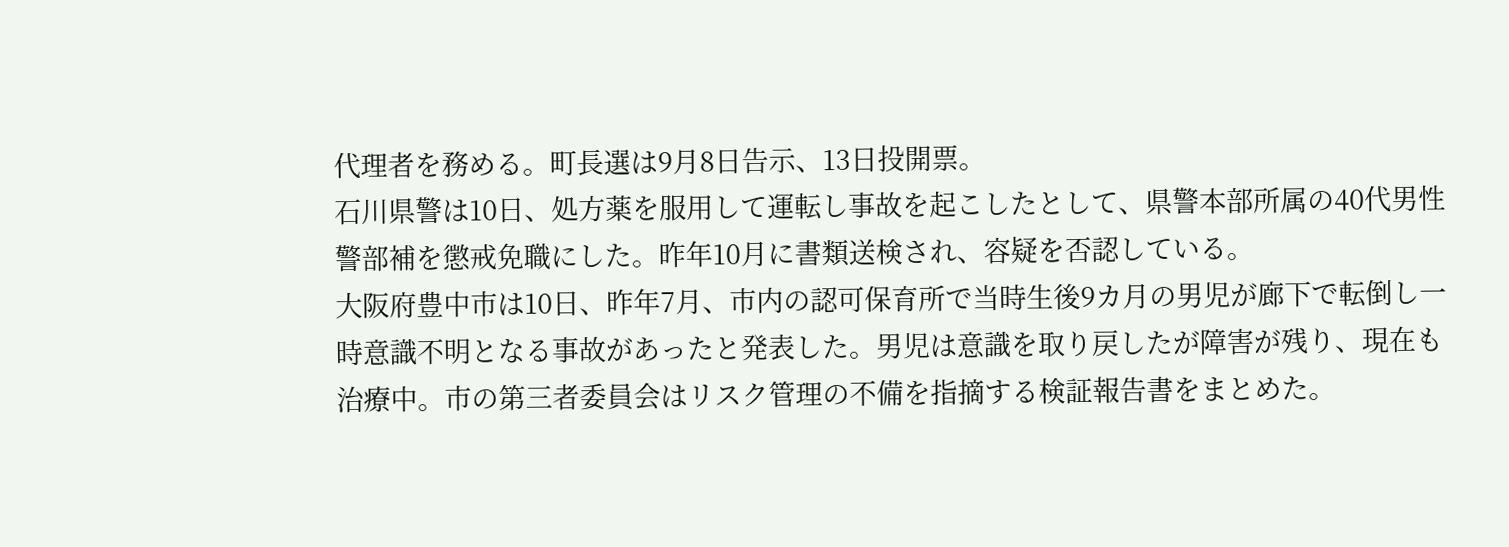代理者を務める。町長選は9月8日告示、13日投開票。
石川県警は10日、処方薬を服用して運転し事故を起こしたとして、県警本部所属の40代男性警部補を懲戒免職にした。昨年10月に書類送検され、容疑を否認している。
大阪府豊中市は10日、昨年7月、市内の認可保育所で当時生後9カ月の男児が廊下で転倒し一時意識不明となる事故があったと発表した。男児は意識を取り戻したが障害が残り、現在も治療中。市の第三者委員会はリスク管理の不備を指摘する検証報告書をまとめた。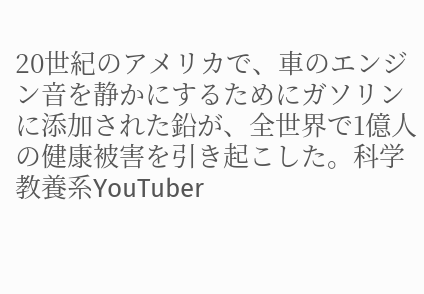20世紀のアメリカで、車のエンジン音を静かにするためにガソリンに添加された鉛が、全世界で1億人の健康被害を引き起こした。科学教養系YouTuber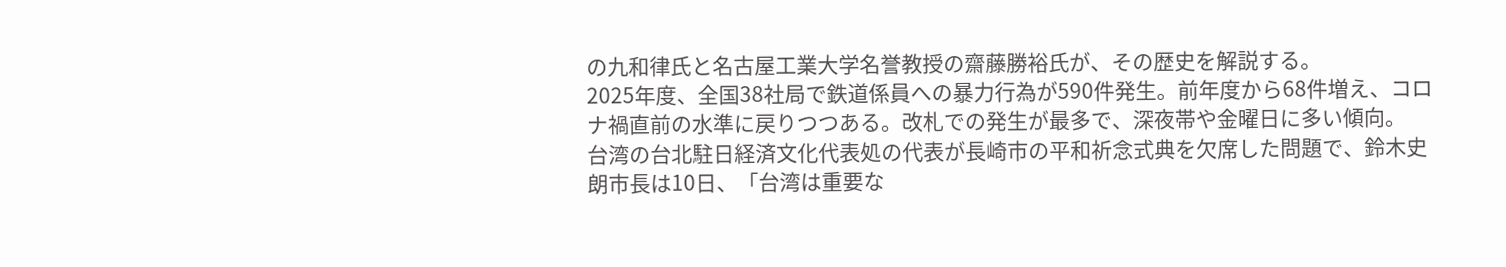の九和律氏と名古屋工業大学名誉教授の齋藤勝裕氏が、その歴史を解説する。
2025年度、全国38社局で鉄道係員への暴力行為が590件発生。前年度から68件増え、コロナ禍直前の水準に戻りつつある。改札での発生が最多で、深夜帯や金曜日に多い傾向。
台湾の台北駐日経済文化代表処の代表が長崎市の平和祈念式典を欠席した問題で、鈴木史朗市長は10日、「台湾は重要な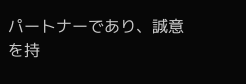パートナーであり、誠意を持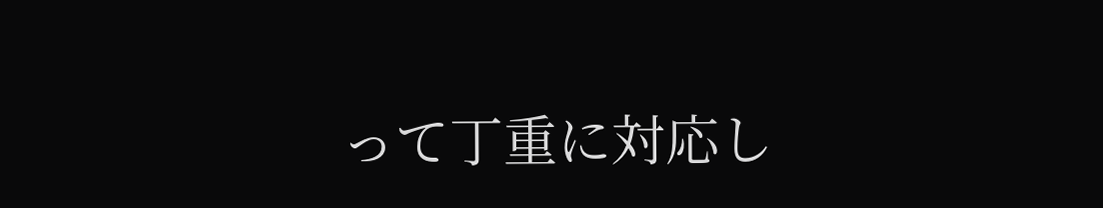って丁重に対応し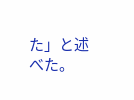た」と述べた。